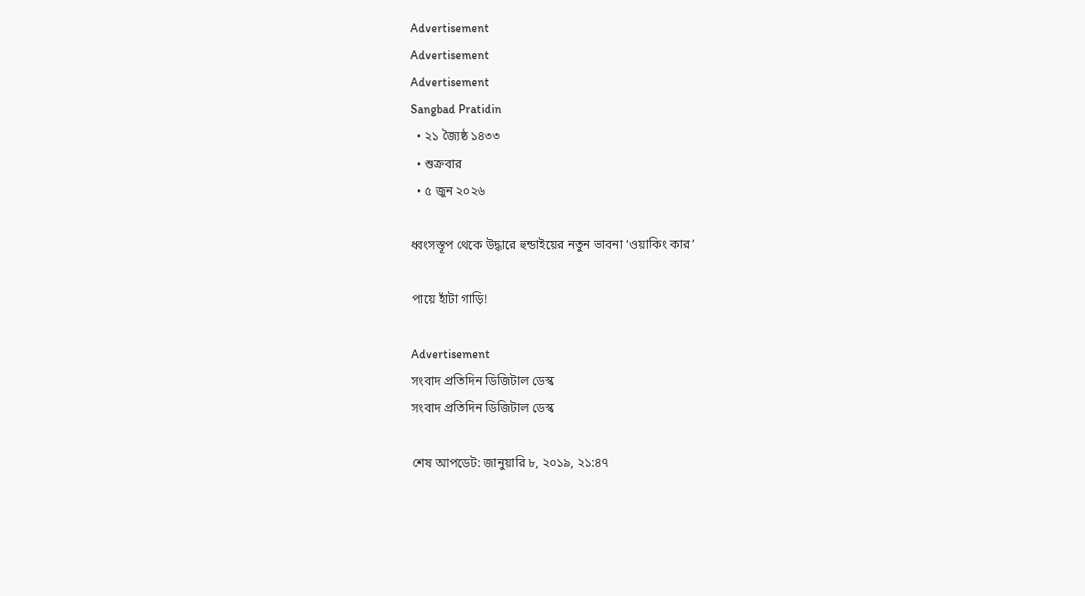Advertisement
Advertisement
Advertisement
Sangbad Pratidin
  • ২১ জ্যৈষ্ঠ ১৪৩৩
  • শুক্রবার
  • ৫ জুন ২০২৬

ধ্বংসস্তূপ থেকে উদ্ধারে হুন্ডাইয়ের নতুন ভাবনা ‘ওয়াকিং কার’

পায়ে হাঁটা গাড়ি!

Advertisement
সংবাদ প্রতিদিন ডিজিটাল ডেস্ক
সংবাদ প্রতিদিন ডিজিটাল ডেস্ক

শেষ আপডেট: জানুয়ারি ৮, ২০১৯, ২১:৪৭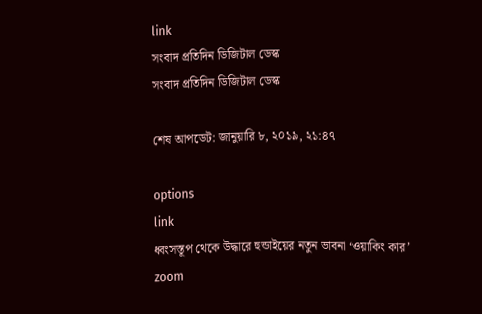link
সংবাদ প্রতিদিন ডিজিটাল ডেস্ক
সংবাদ প্রতিদিন ডিজিটাল ডেস্ক

শেষ আপডেট: জানুয়ারি ৮, ২০১৯, ২১:৪৭

options
link
ধ্বংসস্তূপ থেকে উদ্ধারে হুন্ডাইয়ের নতুন ভাবনা ‘ওয়াকিং কার’ zoom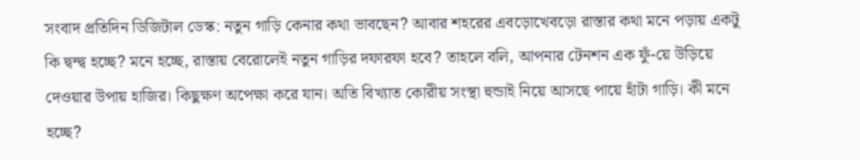সংবাদ প্রতিদিন ডিজিটাল ডেস্ক: নতুন গাড়ি কেনার কথা ভাবছেন? আবার শহরের এবড়োখেবড়ো রাস্তার কথা মনে পড়ায় একটু কি দ্বন্দ্ব হচ্ছে? মনে হচ্ছে, রাস্তায় বেরোলেই নতুন গাড়ির দফারফা হবে? তাহলে বলি, আপনার টেনশন এক ফুঁ-য়ে উড়িয়ে দেওয়ার উপায় হাজির। কিছুক্ষণ অপেক্ষা করে যান। অতি বিখ্যাত কোরীয় সংস্থা হুন্ডাই নিয়ে আসছে পায়ে হাঁটা গাড়ি। কী মনে হচ্ছে?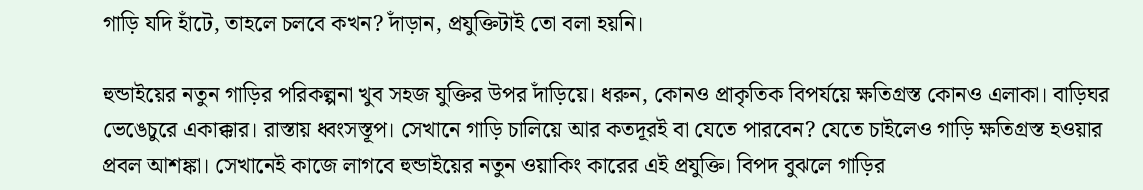গাড়ি যদি হাঁটে, তাহলে চলবে কখন? দাঁড়ান, প্রযুক্তিটাই তো বলা হয়নি।

হুন্ডাইয়ের নতুন গাড়ির পরিকল্পনা খুব সহজ যুক্তির উপর দাঁড়িয়ে। ধরুন, কোনও প্রাকৃতিক বিপর্যয়ে ক্ষতিগ্রস্ত কোনও এলাকা। বাড়িঘর ভেঙেচুরে একাক্কার। রাস্তায় ধ্বংসস্তূপ। সেখানে গাড়ি চালিয়ে আর কতদূরই বা যেতে পারবেন? যেতে চাইলেও গাড়ি ক্ষতিগ্রস্ত হওয়ার প্রবল আশঙ্কা। সেখানেই কাজে লাগবে হুন্ডাইয়ের নতুন ওয়াকিং কারের এই প্রযুক্তি। বিপদ বুঝলে গাড়ির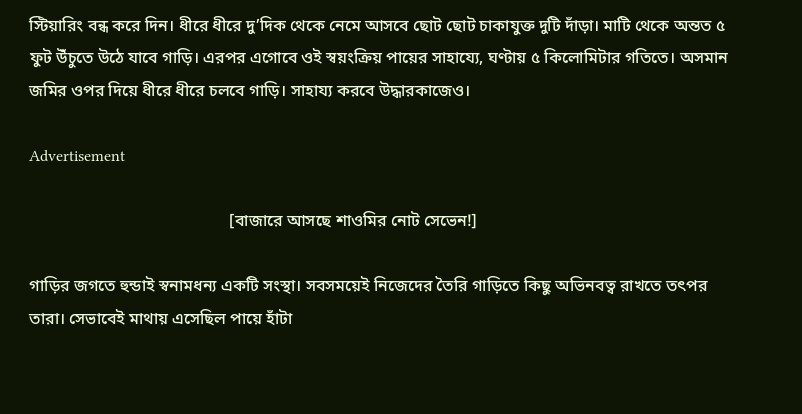স্টিয়ারিং বন্ধ করে দিন। ধীরে ধীরে দু’দিক থেকে নেমে আসবে ছোট ছোট চাকাযুক্ত দুটি দাঁড়া। মাটি থেকে অন্তত ৫ ফুট উঁচুতে উঠে যাবে গাড়ি। এরপর এগোবে ওই স্বয়ংক্রিয় পায়ের সাহায্যে, ঘণ্টায় ৫ কিলোমিটার গতিতে। অসমান জমির ওপর দিয়ে ধীরে ধীরে চলবে গাড়ি। সাহায্য করবে উদ্ধারকাজেও।

Advertisement

                                                [বাজারে আসছে শাওমির নোট সেভেন!]

গাড়ির জগতে হুন্ডাই স্বনামধন্য একটি সংস্থা। সবসময়েই নিজেদের তৈরি গাড়িতে কিছু অভিনবত্ব রাখতে তৎপর তারা। সেভাবেই মাথায় এসেছিল পায়ে হাঁটা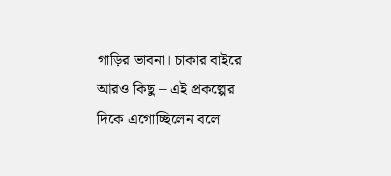গাড়ির ভাবনা। চাকার বাইরে আরও কিছু – এই প্রকল্পের দিকে এগোচ্ছিলেন বলে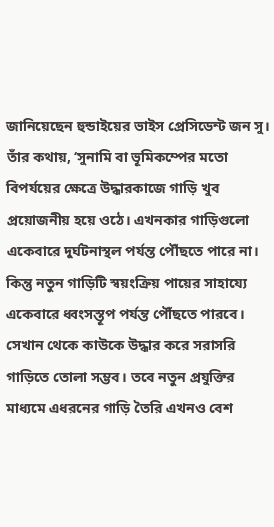জানিয়েছেন হুন্ডাইয়ের ভাইস প্রেসিডেন্ট জন সু। তাঁর কথায়, ‘সুনামি বা ভূমিকম্পের মতো বিপর্যয়ের ক্ষেত্রে উদ্ধারকাজে গাড়ি খুব প্রয়োজনীয় হয়ে ওঠে। এখনকার গাড়িগুলো একেবারে দুর্ঘটনাস্থল পর্যন্ত পৌঁছতে পারে না। কিন্তু নতুন গাড়িটি স্বয়ংক্রিয় পায়ের সাহায্যে একেবারে ধ্বংসস্তূপ পর্যন্ত পৌঁছতে পারবে। সেখান থেকে কাউকে উদ্ধার করে সরাসরি গাড়িতে তোলা সম্ভব। তবে নতুন প্রযুক্তির মাধ্যমে এধরনের গাড়ি তৈরি এখনও বেশ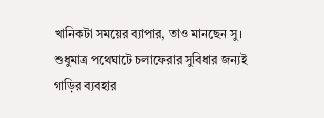খানিকটা সময়ের ব্যাপার, তাও মানছেন সু। শুধুমাত্র পথেঘাটে চলাফেরার সুবিধার জন্যই গাড়ির ব্যবহার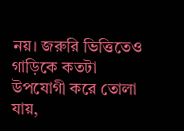নয়। জরুরি ভিত্তিতেও গাড়িকে কতটা উপযোগী করে তোলা যায়,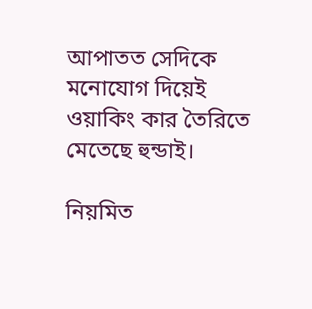আপাতত সেদিকে মনোযোগ দিয়েই ওয়াকিং কার তৈরিতে মেতেছে হুন্ডাই।

নিয়মিত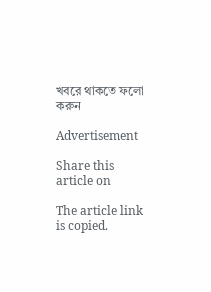খবরে থাকতে ফলো করুন

Advertisement

Share this article on

The article link is copied.